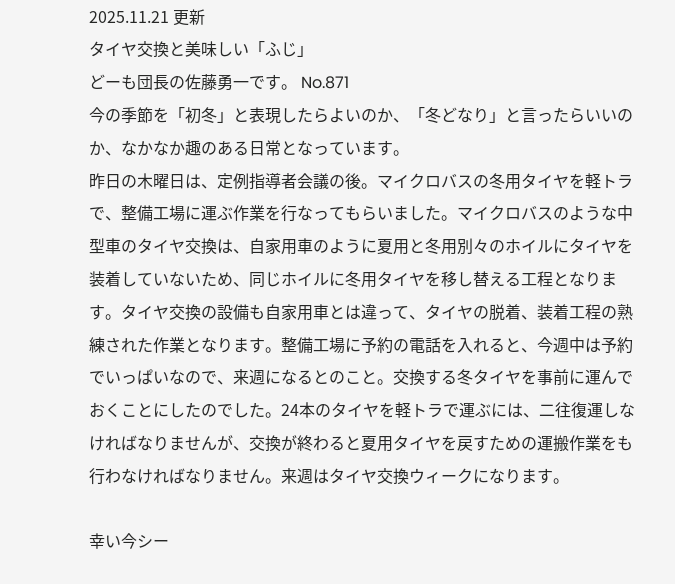2025.11.21 更新
タイヤ交換と美味しい「ふじ」
どーも団長の佐藤勇一です。 No.871
今の季節を「初冬」と表現したらよいのか、「冬どなり」と言ったらいいのか、なかなか趣のある日常となっています。
昨日の木曜日は、定例指導者会議の後。マイクロバスの冬用タイヤを軽トラで、整備工場に運ぶ作業を行なってもらいました。マイクロバスのような中型車のタイヤ交換は、自家用車のように夏用と冬用別々のホイルにタイヤを装着していないため、同じホイルに冬用タイヤを移し替える工程となります。タイヤ交換の設備も自家用車とは違って、タイヤの脱着、装着工程の熟練された作業となります。整備工場に予約の電話を入れると、今週中は予約でいっぱいなので、来週になるとのこと。交換する冬タイヤを事前に運んでおくことにしたのでした。24本のタイヤを軽トラで運ぶには、二往復運しなければなりませんが、交換が終わると夏用タイヤを戻すための運搬作業をも行わなければなりません。来週はタイヤ交換ウィークになります。

幸い今シー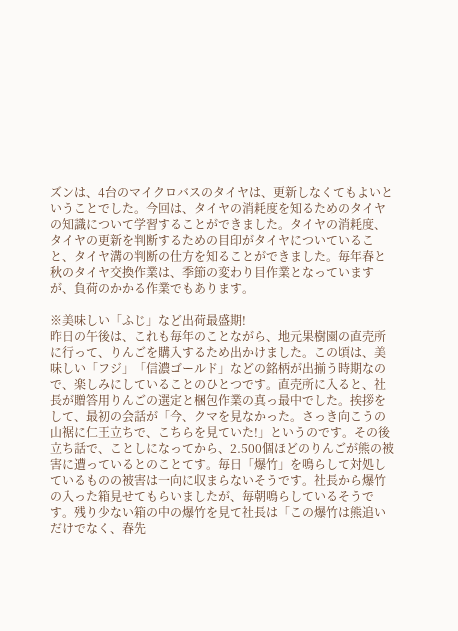ズンは、4台のマイクロバスのタイヤは、更新しなくてもよいということでした。今回は、タイヤの消耗度を知るためのタイヤの知識について学習することができました。タイヤの消耗度、タイヤの更新を判断するための目印がタイヤについていること、タイヤ溝の判断の仕方を知ることができました。毎年春と秋のタイヤ交換作業は、季節の変わり目作業となっていますが、負荷のかかる作業でもあります。

※美味しい「ふじ」など出荷最盛期!
昨日の午後は、これも毎年のことながら、地元果樹園の直売所に行って、りんごを購入するため出かけました。この頃は、美味しい「フジ」「信濃ゴールド」などの銘柄が出揃う時期なので、楽しみにしていることのひとつです。直売所に入ると、社長が贈答用りんごの選定と梱包作業の真っ最中でした。挨拶をして、最初の会話が「今、クマを見なかった。さっき向こうの山裾に仁王立ちで、こちらを見ていた!」というのです。その後立ち話で、ことしになってから、2.500個ほどのりんごが熊の被害に遭っているとのことてす。毎日「爆竹」を鳴らして対処しているものの被害は一向に収まらないそうです。社長から爆竹の入った箱見せてもらいましたが、毎朝鳴らしているそうです。残り少ない箱の中の爆竹を見て社長は「この爆竹は熊追いだけでなく、春先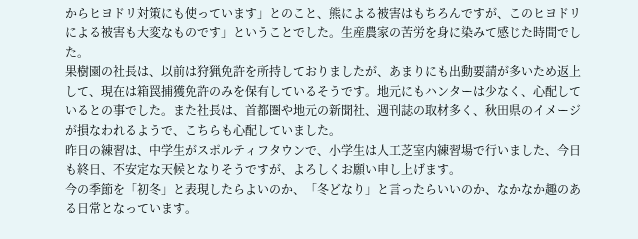からヒヨドリ対策にも使っています」とのこと、熊による被害はもちろんですが、このヒヨドリによる被害も大変なものです」ということでした。生産農家の苦労を身に染みて感じた時間でした。
果樹園の社長は、以前は狩猟免許を所持しておりましたが、あまりにも出動要請が多いため返上して、現在は箱罠捕獲免許のみを保有しているそうです。地元にもハンターは少なく、心配しているとの事でした。また社長は、首都圏や地元の新聞社、週刊誌の取材多く、秋田県のイメージが損なわれるようで、こちらも心配していました。
昨日の練習は、中学生がスポルティフタウンで、小学生は人工芝室内練習場で行いました、今日も終日、不安定な天候となりそうですが、よろしくお願い申し上げます。
今の季節を「初冬」と表現したらよいのか、「冬どなり」と言ったらいいのか、なかなか趣のある日常となっています。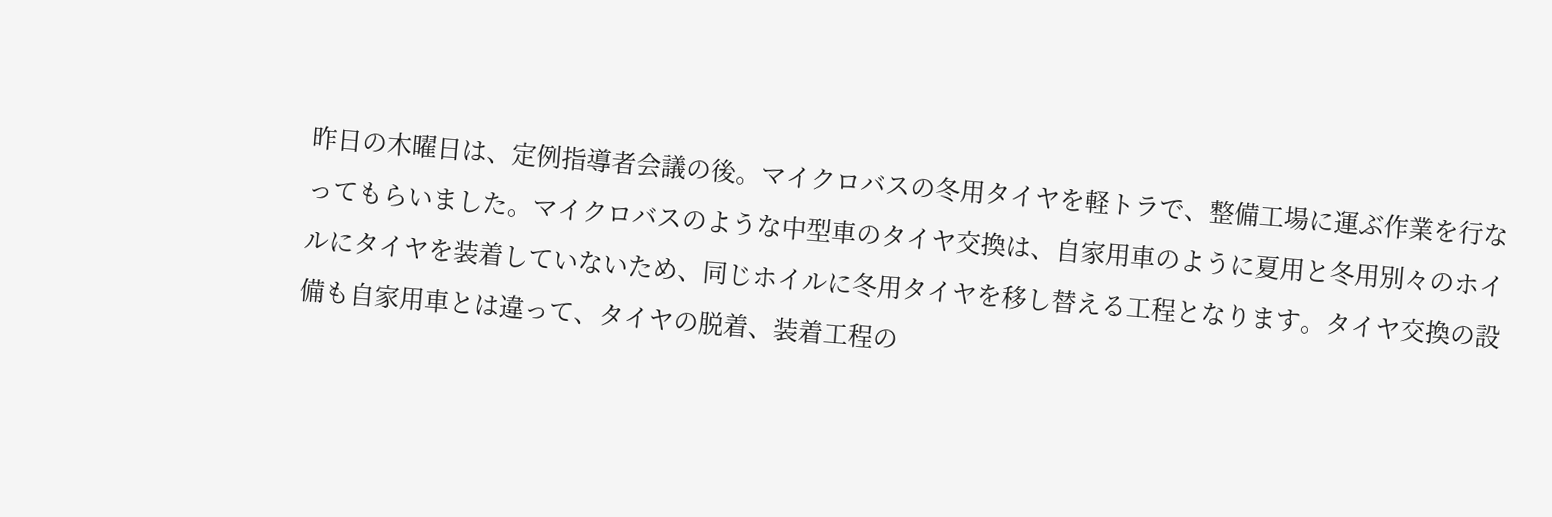昨日の木曜日は、定例指導者会議の後。マイクロバスの冬用タイヤを軽トラで、整備工場に運ぶ作業を行なってもらいました。マイクロバスのような中型車のタイヤ交換は、自家用車のように夏用と冬用別々のホイルにタイヤを装着していないため、同じホイルに冬用タイヤを移し替える工程となります。タイヤ交換の設備も自家用車とは違って、タイヤの脱着、装着工程の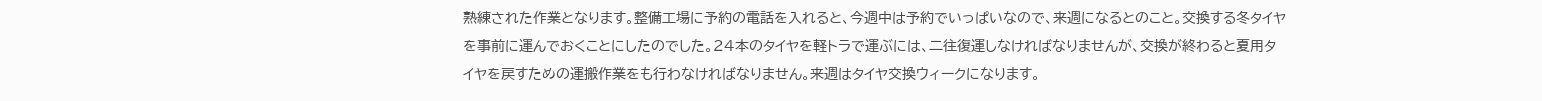熟練された作業となります。整備工場に予約の電話を入れると、今週中は予約でいっぱいなので、来週になるとのこと。交換する冬タイヤを事前に運んでおくことにしたのでした。24本のタイヤを軽トラで運ぶには、二往復運しなければなりませんが、交換が終わると夏用タイヤを戻すための運搬作業をも行わなければなりません。来週はタイヤ交換ウィークになります。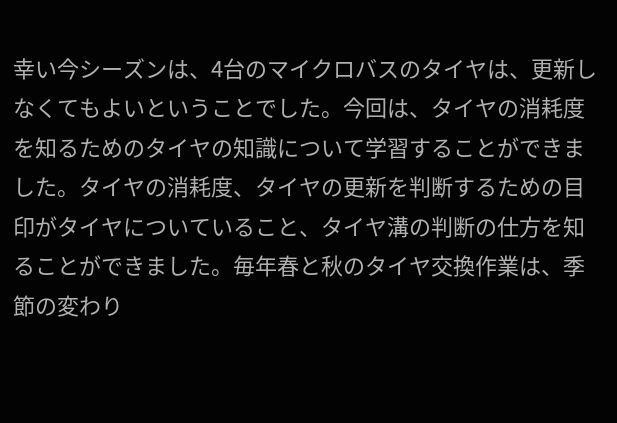幸い今シーズンは、4台のマイクロバスのタイヤは、更新しなくてもよいということでした。今回は、タイヤの消耗度を知るためのタイヤの知識について学習することができました。タイヤの消耗度、タイヤの更新を判断するための目印がタイヤについていること、タイヤ溝の判断の仕方を知ることができました。毎年春と秋のタイヤ交換作業は、季節の変わり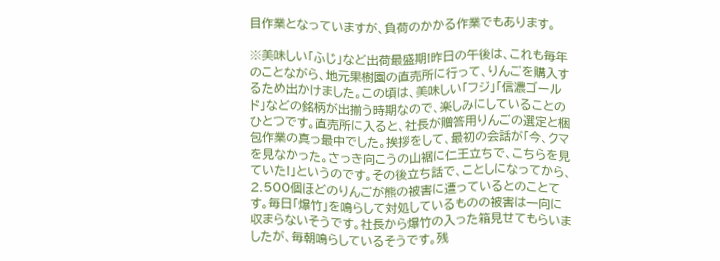目作業となっていますが、負荷のかかる作業でもあります。

※美味しい「ふじ」など出荷最盛期!昨日の午後は、これも毎年のことながら、地元果樹園の直売所に行って、りんごを購入するため出かけました。この頃は、美味しい「フジ」「信濃ゴールド」などの銘柄が出揃う時期なので、楽しみにしていることのひとつです。直売所に入ると、社長が贈答用りんごの選定と梱包作業の真っ最中でした。挨拶をして、最初の会話が「今、クマを見なかった。さっき向こうの山裾に仁王立ちで、こちらを見ていた!」というのです。その後立ち話で、ことしになってから、2.500個ほどのりんごが熊の被害に遭っているとのことてす。毎日「爆竹」を鳴らして対処しているものの被害は一向に収まらないそうです。社長から爆竹の入った箱見せてもらいましたが、毎朝鳴らしているそうです。残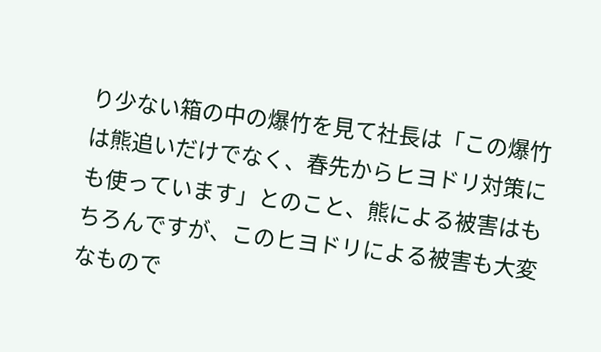り少ない箱の中の爆竹を見て社長は「この爆竹は熊追いだけでなく、春先からヒヨドリ対策にも使っています」とのこと、熊による被害はもちろんですが、このヒヨドリによる被害も大変なもので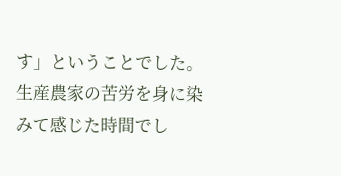す」ということでした。生産農家の苦労を身に染みて感じた時間でし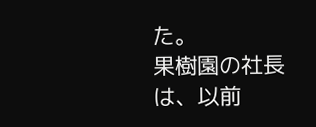た。
果樹園の社長は、以前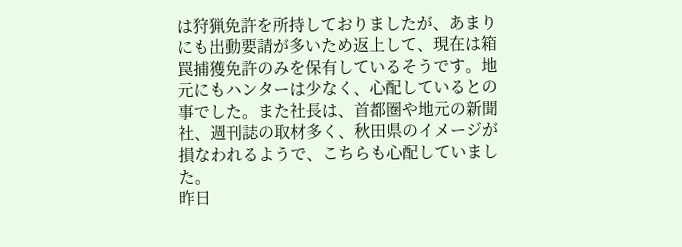は狩猟免許を所持しておりましたが、あまりにも出動要請が多いため返上して、現在は箱罠捕獲免許のみを保有しているそうです。地元にもハンターは少なく、心配しているとの事でした。また社長は、首都圏や地元の新聞社、週刊誌の取材多く、秋田県のイメージが損なわれるようで、こちらも心配していました。
昨日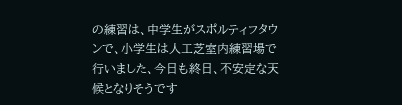の練習は、中学生がスポルティフタウンで、小学生は人工芝室内練習場で行いました、今日も終日、不安定な天候となりそうです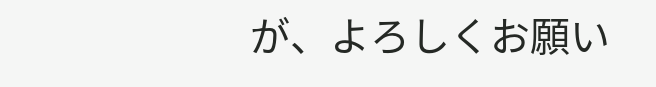が、よろしくお願い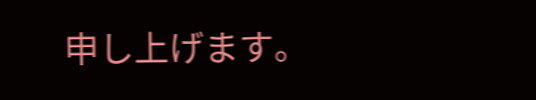申し上げます。